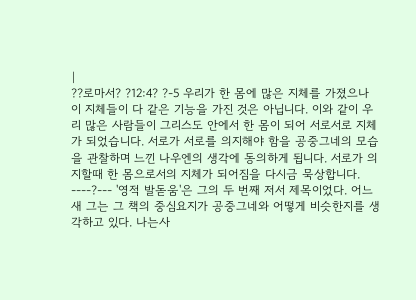|
??로마서? ?12:4? ?-5 우리가 한 몸에 많은 지체를 가졌으나 이 지체들이 다 같은 기능을 가진 것은 아닙니다. 이와 같이 우리 많은 사람들이 그리스도 안에서 한 몸이 되어 서로서로 지체가 되었습니다. 서로가 서로를 의지해야 함을 공중그네의 모습을 관찰하며 느낀 나우엔의 생각에 동의하게 됩니다. 서로가 의지할때 한 몸으로서의 지체가 되어짐을 다시금 묵상합니다. ----?--- '영적 발돋움'은 그의 두 번째 저서 제목이었다. 어느새 그는 그 책의 중심요지가 공중그네와 어떻게 비슷한지를 생각하고 있다. 나는사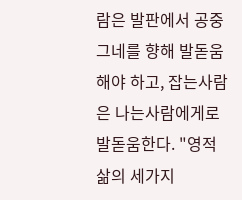람은 발판에서 공중그네를 향해 발돋움해야 하고, 잡는사람은 나는사람에게로 발돋움한다. "영적 삶의 세가지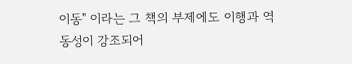이동" 이라는 그 책의 부제에도 이행과 역동성이 강조되어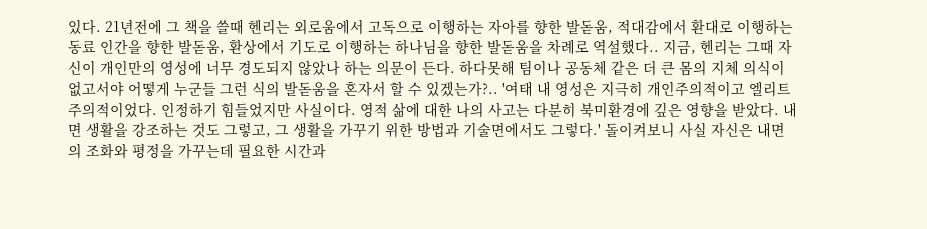있다. 21년전에 그 책을 쓸때 헨리는 외로움에서 고독으로 이행하는 자아를 향한 발돋움, 적대감에서 환대로 이행하는 동료 인간을 향한 발돋움, 환상에서 기도로 이행하는 하나님을 향한 발돋움을 차례로 역설했다.. 지금, 헨리는 그때 자신이 개인만의 영성에 너무 경도되지 않았나 하는 의문이 든다. 하다못해 팀이나 공동체 같은 더 큰 몸의 지체 의식이 없고서야 어떻게 누군들 그런 식의 발돋움을 혼자서 할 수 있겠는가?.. '여태 내 영성은 지극히 개인주의적이고 엘리트주의적이었다. 인정하기 힘들었지만 사실이다. 영적 삶에 대한 나의 사고는 다분히 북미환경에 깊은 영향을 받았다. 내면 생활을 강조하는 것도 그렇고, 그 생활을 가꾸기 위한 방법과 기술면에서도 그렇다.' 돌이켜보니 사실 자신은 내면의 조화와 평정을 가꾸는데 필요한 시간과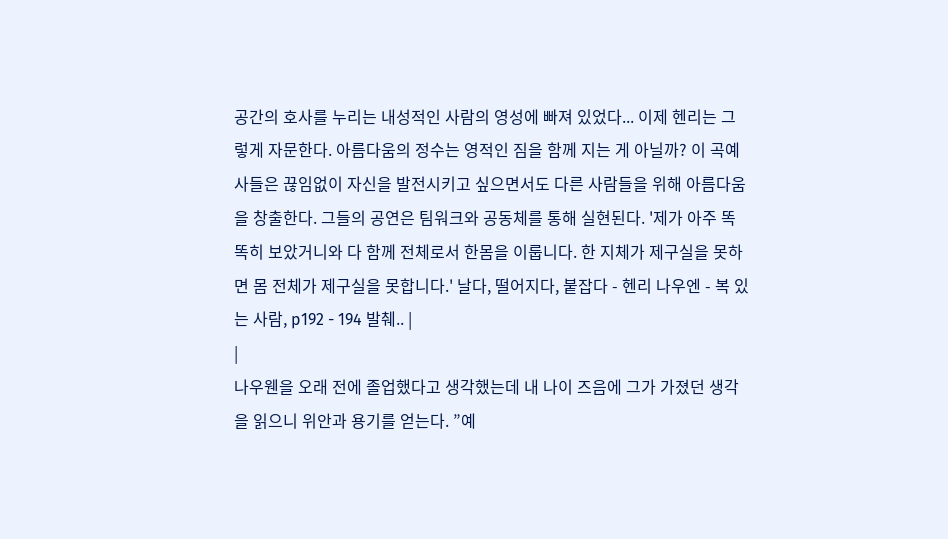공간의 호사를 누리는 내성적인 사람의 영성에 빠져 있었다... 이제 헨리는 그렇게 자문한다. 아름다움의 정수는 영적인 짐을 함께 지는 게 아닐까? 이 곡예사들은 끊임없이 자신을 발전시키고 싶으면서도 다른 사람들을 위해 아름다움을 창출한다. 그들의 공연은 팀워크와 공동체를 통해 실현된다. '제가 아주 똑똑히 보았거니와 다 함께 전체로서 한몸을 이룹니다. 한 지체가 제구실을 못하면 몸 전체가 제구실을 못합니다.' 날다, 떨어지다, 붙잡다 - 헨리 나우엔 - 복 있는 사람, p192 - 194 발췌.. |
|
나우웬을 오래 전에 졸업했다고 생각했는데 내 나이 즈음에 그가 가졌던 생각을 읽으니 위안과 용기를 얻는다. ”예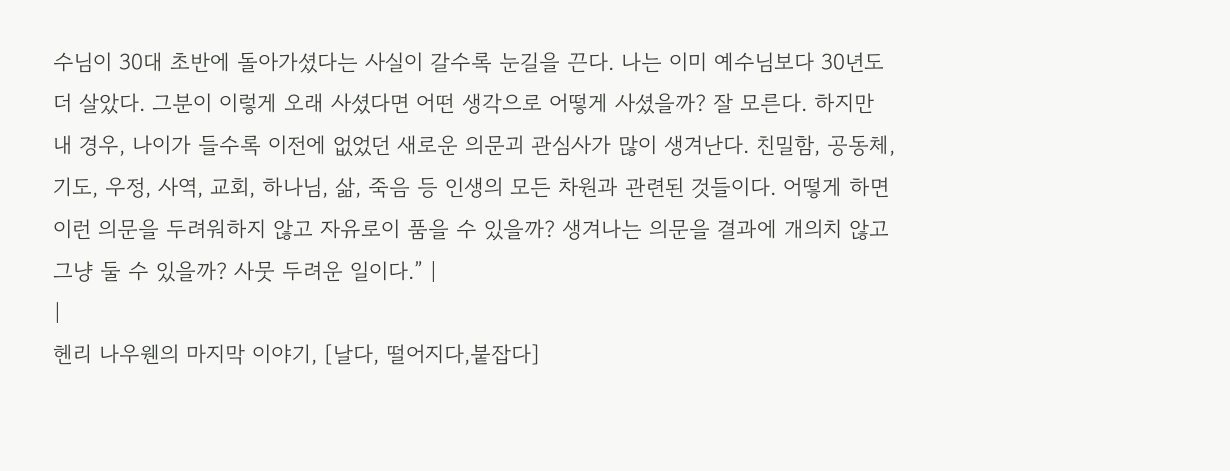수님이 30대 초반에 돌아가셨다는 사실이 갈수록 눈길을 끈다. 나는 이미 예수님보다 30년도 더 살았다. 그분이 이렇게 오래 사셨다면 어떤 생각으로 어떻게 사셨을까? 잘 모른다. 하지만 내 경우, 나이가 들수록 이전에 없었던 새로운 의문괴 관심사가 많이 생겨난다. 친밀함, 공동체, 기도, 우정, 사역, 교회, 하나님, 삶, 죽음 등 인생의 모든 차원과 관련된 것들이다. 어떻게 하면 이런 의문을 두려워하지 않고 자유로이 품을 수 있을까? 생겨나는 의문을 결과에 개의치 않고 그냥 둘 수 있을까? 사뭇 두려운 일이다.” |
|
헨리 나우웬의 마지막 이야기, [날다, 떨어지다,붙잡다]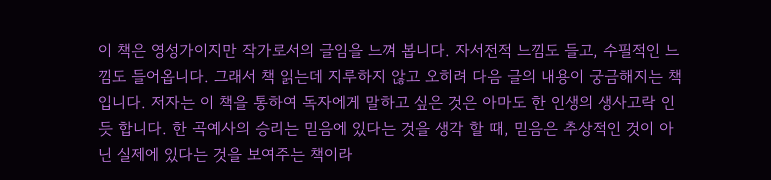이 책은 영성가이지만 작가로서의 글임을 느껴 봅니다. 자서전적 느낌도 들고, 수필적인 느낌도 들어옵니다. 그래서 책 읽는데 지루하지 않고 오히려 다음 글의 내용이 궁금해지는 책입니다. 저자는 이 책을 통하여 독자에게 말하고 싶은 것은 아마도 한 인생의 생사고락 인 듯 합니다. 한 곡예사의 승리는 믿음에 있다는 것을 생각 할 때, 믿음은 추상적인 것이 아닌 실제에 있다는 것을 보여주는 책이라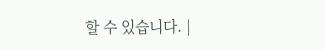할 수 있습니다. |